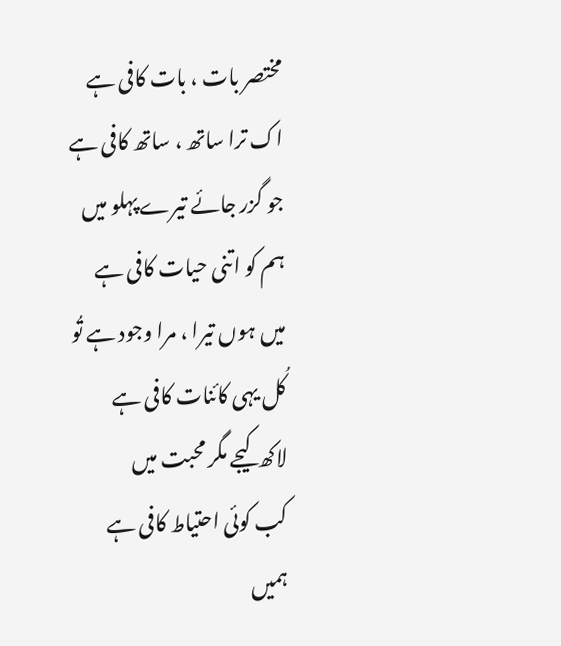مختصر بات ، بات کافی ہے
اک ترا ساتھ ، ساتھ کافی ہے
جو گزر جائے تیرے پہلو میں
ہم کو اتنی حیات کافی ہے
میں ہوں تیرا ، مرا وجود ہے تُو
کُل یہی کائنات کافی ہے
لاکھ کیجے مگر محبت میں
کب کوئی احتیاط کافی ہے
ہمیں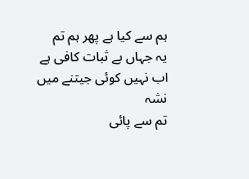ہم سے کیا ہے پھر ہم تم
یہ جہاں بے ثبات کافی ہے
اب نہیں کوئی جیتنے میں نشہ
تم سے پائی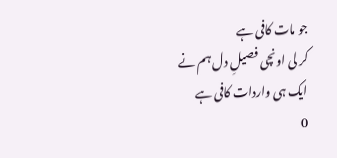جو مات کافی ہے
کر لی اونچی فصیلِ دل ہم نے
ایک ہی واردات کافی ہے
0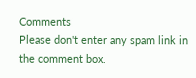Comments
Please don't enter any spam link in the comment box.